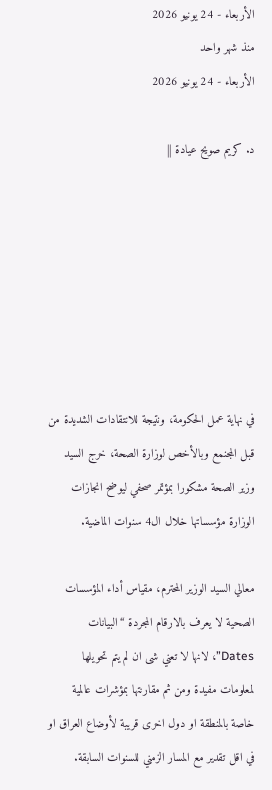الأربعاء - 24 يونيو 2026
منذ شهر واحد
الأربعاء - 24 يونيو 2026

د. كريم صويح عيادة ||







في نهاية عمل الحكومة، ونتيجة للانتقادات الشديدة من قبل المجنمع وبالأخص لوزارة الصحة، خرج السيد وزير الصحة مشكورا بمؤتمر صحفي ليوضح انجازات الوزارة مؤسساتها خلال ال4 سنوات الماضية.

معالي السيد الوزير المحترم، مقياس أداء المؤسسات الصحية لا يعرف بالارقام المجردة “البيانات Dates”، لانها لا تعني شى ان لم يتم تحويلها لمعلومات مفيدة ومن ثم مقارنتها بمؤشرات عالمية خاصة بالمنطقة او دول اخرى قريبة لأوضاع العراق او في اقل تقدير مع المسار الزمني للسنوات السابقة.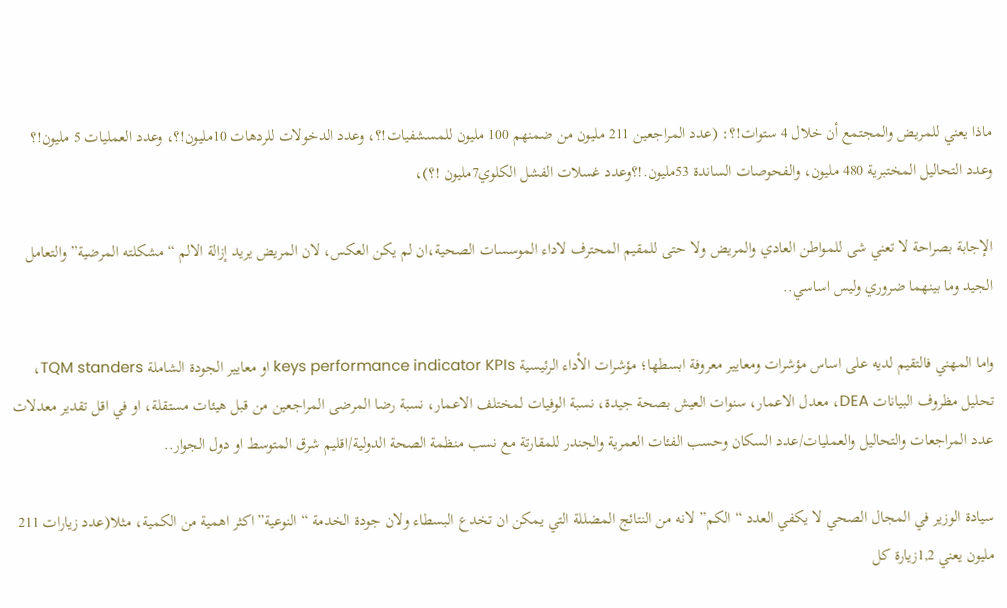ماذا يعني للمريض والمجتمع أن خلال 4 ستوات!؟: (عدد المراجعين 211 مليون من ضمنهم 100 مليون للمسشفيات!؟، وعدد الدخولات للردهات 10مليون!؟، وعدد العمليات 5 مليون!؟ وعدد التحاليل المختبرية 480 مليون، والفحوصات الساندة 53مليون.!؟وعدد غسلات الفشل الكلوي7مليون !؟)،

الإجابة بصراحة لا تعني شى للمواطن العادي والمريض ولا حتى للمقيم المحترف لاداء الموسسات الصحية،ان لم يكن العكس، لان المريض يريد إزالة الالم “مشكلته المرضية” والتعامل الجيد وما بينهما ضروري وليس اساسي..

واما المهني فالتقيم لديه على اساس مؤشرات ومعايير معروفة ابسطها؛ مؤشرات الأداء الرئيسية keys performance indicator KPIs او معايير الجودة الشاملة TQM standers، تحليل مظروف البيانات DEA، معدل الاعمار، سنوات العيش بصحة جيدة، نسبة الوفيات لمختلف الاعمار، نسبة رضا المرضى المراجعين من قبل هيئات مستقلة، او في اقل تقدير معدلات عدد المراجعات والتحاليل والعمليات/عدد السكان وحسب الفئات العمرية والجندر للمقارتة مع نسب منظمة الصحة الدولية/اقليم شرق المتوسط او دول الجوار..

سيادة الوزير في المجال الصحي لا يكفي العدد “الكم” لانه من النتائج المضللة التي يمكن ان تخدع البسطاء ولان جودة الخدمة “النوعية”اكثر اهمية من الكمية، مثلا(عدد زيارات 211 مليون يعني 1,2زيارة كل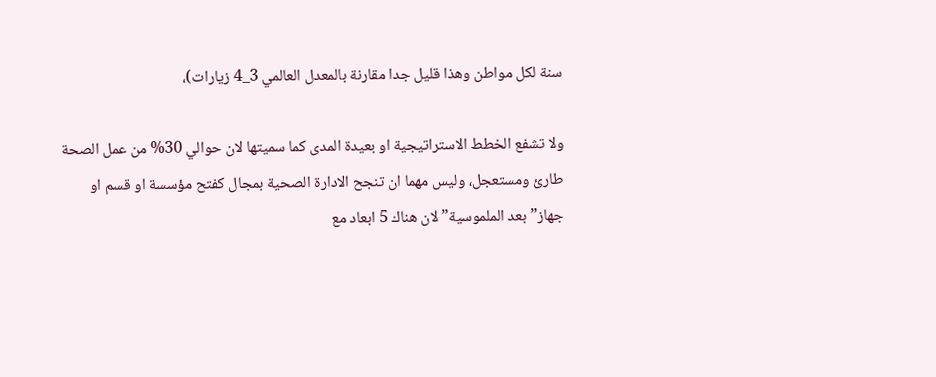سنة لكل مواطن وهذا قليل جدا مقارنة بالمعدل العالمي 3_4 زيارات)،

ولا تشفع الخطط الاستراتيجية او بعيدة المدى كما سميتها لان حوالي 30% من عمل الصحة طارئ ومستعجل، وليس مهما ان تنجح الادارة الصحية بمجال كفتح مؤسسة او قسم او جهاز”بعد الملموسية” لان هناك 5 ابعاد مع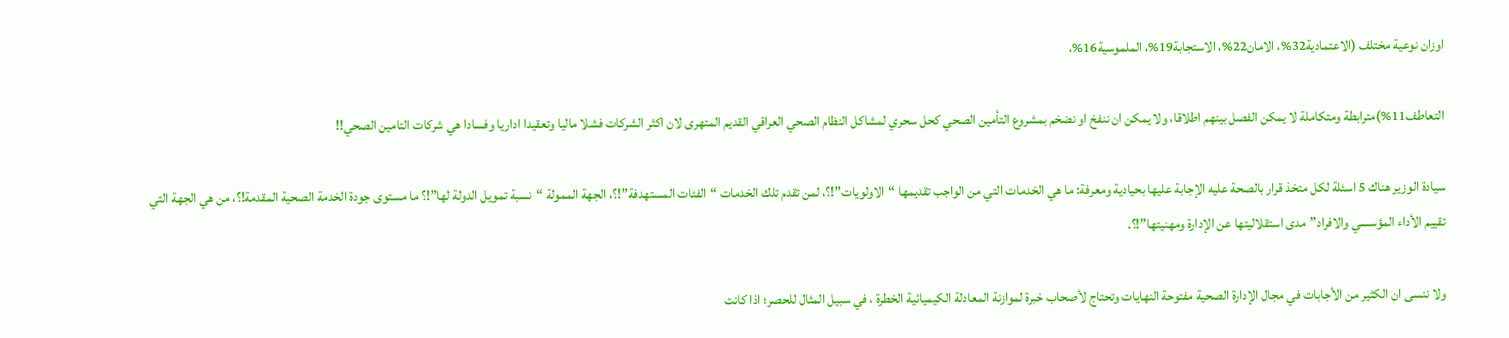اوزان نوعية مختلف (الاعتمادية32%، الامان22%، الاستجابة19%، الملموسية16%،

التعاطف11%)مترابطة ومتكاملة لا يمكن الفصل بينهم اطلاقا، ولا يمكن ان ننفخ او نضخم بمشروع التأمين الصحي كحل سحري لمشاكل النظام الصحي العراقي القديم المتهرى لان اكثر الشركات فشلا ماليا وتعقيدا اداريا وفسادا هي شركات التامين الصحي!!

سيادة الوزير هناك 5 اسئلة لكل متخذ قرار بالصحة عليه الإجابة عليها بحيادية ومعرفة: ما هي الخدمات التي من الواجب تقديمها “الاولويات”!؟، لمن تقدم تلك الخدمات “الفئات المستهدفة”!؟، الجهة الممولة “نسبة تمويل الدولة لها”!؟ ما مستوى جودة الخدمة الصحية المقدمة!؟، من هي الجهة التي تقييم الأداء المؤسسي والافراد”مدى استقلاليتها عن الإدارة ومهنيتها”!؟.

ولا ننسى ان الكثير من الأجابات في مجال الإدارة الصحية مفتوحة النهايات وتحتاج لأصحاب خبرة لموازنة المعادلة الكيميائية الخطرة ، في سبيل المثال للحصر؛ اذا كانت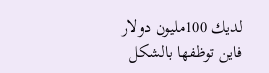لديك 100مليون دولار فاين توظفها بالشكل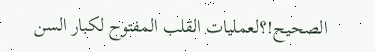الصحيح!؟لعمليات القلب المفتوح لكبار السن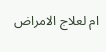ام لعلاج الامراض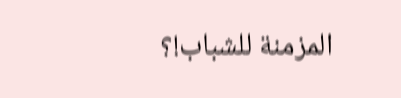المزمنة للشباب!؟